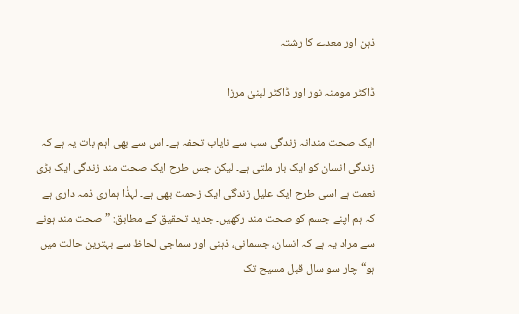ذہن اور معدے کا رشتہ

ڈاکٹر مومنہ نور اور ڈاکٹر لبنیٰ مرزا

ایک صحت مندانہ زندگی سب سے نایاب تحفہ ہے۔ اس سے بھی اہم بات یہ ہے کہ زندگی انسان کو ایک بار ملتی ہے۔ لیکن جس طرح ایک صحت مند زندگی ایک بڑی نعمت ہے اسی طرح ایک علیل زندگی ایک زحمت بھی ہے۔ لہذٰا ہماری ذمہ داری ہے کہ ہم اپنے جسم کو صحت مند رکھیں۔ جدید تحقیق کے مطابق: ”صحت مند ہونے سے مراد یہ ہے کہ انسان، جسمانی، ذہنی اور سماجی لحاظ سے بہترین حالت میں ہو“ چار سو سال قبل مسیح تک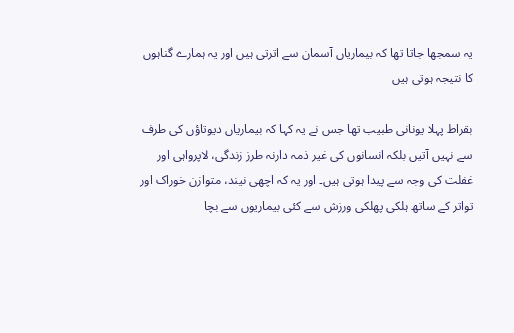یہ سمجھا جاتا تھا کہ بیماریاں آسمان سے اترتی ہیں اور یہ ہمارے گناہوں کا نتیجہ ہوتی ہیں

بقراط پہلا یونانی طبیب تھا جس نے یہ کہا کہ بیماریاں دیوتاؤں کی طرف سے نہیں آتیں بلکہ انسانوں کی غیر ذمہ دارنہ طرز زندگی، لاپرواہی اور غفلت کی وجہ سے پیدا ہوتی ہیں۔ اور یہ کہ اچھی نیند، متوازن خوراک اور تواتر کے ساتھ ہلکی پھلکی ورزش سے کئی بیماریوں سے بچا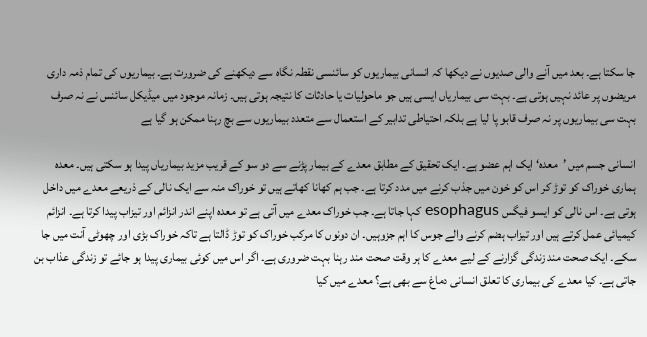جا سکتا ہے۔ بعد میں آنے والی صدیوں نے دیکھا کہ انسانی بیماریوں کو سائنسی نقطہ نگاہ سے دیکھنے کی ضرورت ہے۔ بیماریوں کی تمام ذمہ داری مریضوں پر عائد نہیں ہوتی ہے۔ بہت سی بیماریاں ایسی ہیں جو ماحولیات یا حادثات کا نتیجہ ہوتی ہیں۔ زمانہ موجود میں میڈیکل سائنس نے نہ صرف بہت سی بیماریوں پر نہ صرف قابو پا لیا ہے بلکہ احتیاطی تدابیر کے استعمال سے متعدد بیماریوں سے بچ رہنا ممکن ہو گیا ہے

انسانی جسم میں ’معدہ‘ ایک اہم عضو ہے۔ ایک تحقیق کے مطابق معدے کے بیمار پڑنے سے دو سو کے قریب مزید بیماریاں پیدا ہو سکتی ہیں۔ معدہ ہماری خوراک کو توڑ کر اس کو خون میں جذب کرنے میں مدد کرتا ہے۔ جب ہم کھانا کھاتے ہیں تو خوراک منہ سے ایک نالی کے ذریعے معدے میں داخل ہوتی ہے۔ اس نالی کو ایسو فیگس esophagus کہا جاتا ہے۔ جب خوراک معدے میں آتی ہے تو معدہ اپنے اندر انزائم اور تیزاب پیدا کرتا ہے۔ انزائم کیمیائی عمل کرتے ہیں اور تیزاب ہضم کرنے والے جوس کا اہم جزوہیں۔ ان دونوں کا مرکب خوراک کو توڑ ڈالتا ہے تاکہ خوراک بڑی اور چھوٹی آنت میں جا سکے۔ ایک صحت مند زندگی گزارنے کے لیے معدے کا ہر وقت صحت مند رہنا بہت ضروری ہے۔ اگر اس میں کوئی بیماری پیدا ہو جائے تو زندگی عذاب بن جاتی ہے۔ کیا معدے کی بیماری کا تعلق انسانی دماغ سے بھی ہے؟ معدے میں کیا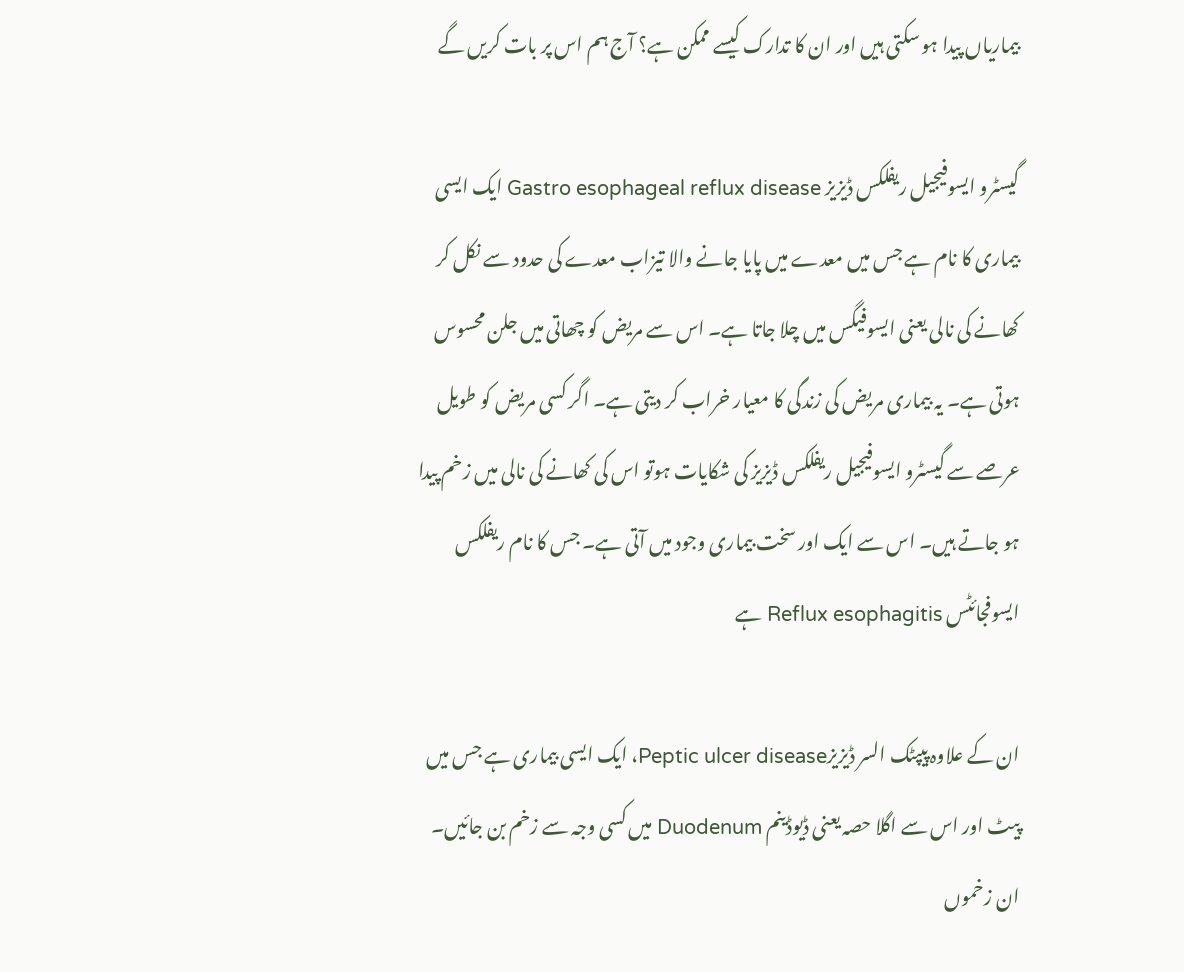بیماریاں پیدا ہو سکتی ہیں اور ان کا تدارک کیسے ممکن ہے؟ آج ہم اس پر بات کریں گے

گیسٹرو ایسوفیجیل ریفلکس ڈیزیز Gastro esophageal reflux disease ایک ایسی بیماری کا نام ہے جس میں معدے میں پایا جانے والا تیزاب معدے کی حدود سے نکل کر کھانے کی نالی یعنی ایسوفیگس میں چلا جاتا ہے۔ اس سے مریض کو چھاتی میں جلن محسوس ہوتی ہے۔ یہ بیماری مریض کی زندگی کا معیار خراب کر دیتی ہے۔ اگر کسی مریض کو طویل عرصے سے گیسٹرو ایسوفیجیل ریفلکس ڈیزیز کی شکایات ہوتو اس کی کھانے کی نالی میں زخم پیدا ہو جاتے ہیں۔ اس سے ایک اور سخت بیماری وجود میں آتی ہے۔ جس کا نام ریفلکس ایسوفجائٹس Reflux esophagitis ہے

ان کے علاوہ پیپٹک السر ڈیزیزPeptic ulcer disease، ایک ایسی بیماری ہے جس میں پیٹ اور اس سے اگلا حصہ یعنی ڈیوڈینم Duodenum میں کسی وجہ سے زخم بن جائیں۔ ان زخموں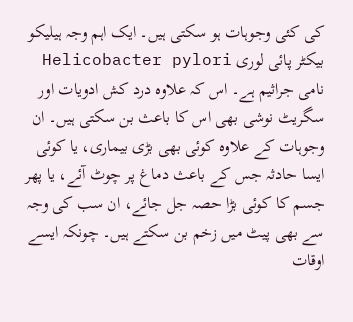کی کئی وجوہات ہو سکتی ہیں۔ ایک اہم وجہ ہیلیکو بیکٹر پائی لوری Helicobacter pylori نامی جراثیم ہے۔ اس کہ علاوہ درد کش ادویات اور سگریٹ نوشی بھی اس کا باعث بن سکتی ہیں۔ ان وجوہات کے علاوہ کوئی بھی بڑی بیماری، یا کوئی ایسا حادثہ جس کے باعث دماغ پر چوٹ آئے، یا پھر جسم کا کوئی بڑا حصہ جل جائے، ان سب کی وجہ سے بھی پیٹ میں زخم بن سکتے ہیں۔ چونکہ ایسے اوقات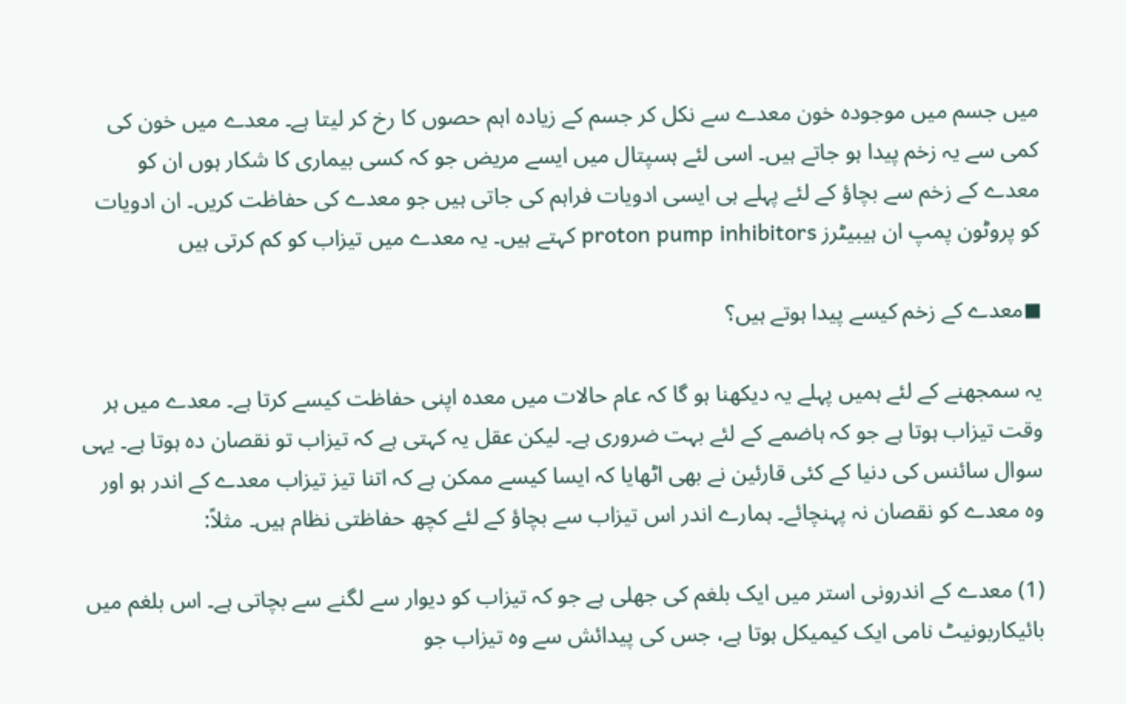میں جسم میں موجودہ خون معدے سے نکل کر جسم کے زیادہ اہم حصوں کا رخ کر لیتا ہے۔ معدے میں خون کی کمی سے یہ زخم پیدا ہو جاتے ہیں۔ اسی لئے ہسپتال میں ایسے مریض جو کہ کسی بیماری کا شکار ہوں ان کو معدے کے زخم سے بچاؤ کے لئے پہلے ہی ایسی ادویات فراہم کی جاتی ہیں جو معدے کی حفاظت کریں۔ ان ادویات کو پروٹون پمپ ان ہیبیٹرز proton pump inhibitors کہتے ہیں۔ یہ معدے میں تیزاب کو کم کرتی ہیں

◼معدے کے زخم کیسے پیدا ہوتے ہیں؟

یہ سمجھنے کے لئے ہمیں پہلے یہ دیکھنا ہو گا کہ عام حالات میں معدہ اپنی حفاظت کیسے کرتا ہے۔ معدے میں ہر وقت تیزاب ہوتا ہے جو کہ ہاضمے کے لئے بہت ضروری ہے۔ لیکن عقل یہ کہتی ہے کہ تیزاب تو نقصان دہ ہوتا ہے۔ یہی سوال سائنس کی دنیا کے کئی قارئین نے بھی اٹھایا کہ ایسا کیسے ممکن ہے کہ اتنا تیز تیزاب معدے کے اندر ہو اور وہ معدے کو نقصان نہ پہنچائے۔ ہمارے اندر اس تیزاب سے بچاؤ کے لئے کچھ حفاظتی نظام ہیں۔ مثلاً:

(1) معدے کے اندرونی استر میں ایک بلغم کی جھلی ہے جو کہ تیزاب کو دیوار سے لگنے سے بچاتی ہے۔ اس بلغم میں بائیکاربونیٹ نامی ایک کیمیکل ہوتا ہے، جس کی پیدائش سے وہ تیزاب جو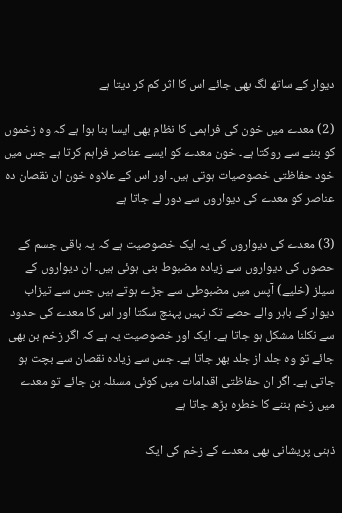دیوار کے ساتھ لگ بھی جائے اس کا اثر کم کر دیتا ہے

(2) معدے میں خون کی فراہمی کا نظام بھی ایسا بنا ہوا ہے کہ وہ زخموں کو بننے سے روکتا ہے۔ خون معدے کو ایسے عناصر فراہم کرتا ہے جس میں خود حفاظتی خصوصیات ہوتی ہیں۔ اور اس کے علاوہ خون ان نقصان دہ عناصر کو معدے کی دیواروں سے دور لے جاتا ہے

(3) معدے کی دیواروں کی یہ ایک خصوصیت ہے کہ یہ باقی جسم کے حصوں کی دیواروں سے زیادہ مضبوط بنی ہوئی ہیں۔ ان دیواروں کے سیلز (خلیے) آپس میں مضبوطی سے جڑے ہوتے ہیں جس سے تیزاب دیوار کے باہر والے حصے تک نہیں پہنچ سکتا اور اس کا معدے کی حدود سے نکلنا مشکل ہو جاتا ہے۔ ایک اور خصوصیت یہ ہے کہ اگر زخم بن بھی جائے تو وہ جلد از جلد بھر جاتا ہے۔ جس سے زیادہ نقصان سے بچت ہو جاتی ہے۔ اگر ان حفاظتی اقدامات میں کوئی مسئلہ بن جائے تو معدے میں زخم بننے کا خطرہ بڑھ جاتا ہے

ذہنی پریشانی بھی معدے کے زخم کی ایک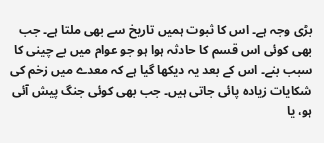بڑی وجہ ہے۔ اس کا ثبوت ہمیں تاریخ سے بھی ملتا ہے۔ جب بھی کوئی اس قسم کا حادثہ ہوا ہو جو عوام میں بے چینی کا سبب بنے۔ اس کے بعد یہ دیکھا گیا ہے کہ معدے میں زخم کی شکایات زیادہ پائی جاتی ہیں۔ جب بھی کوئی جنگ پیش آئی ہو، یا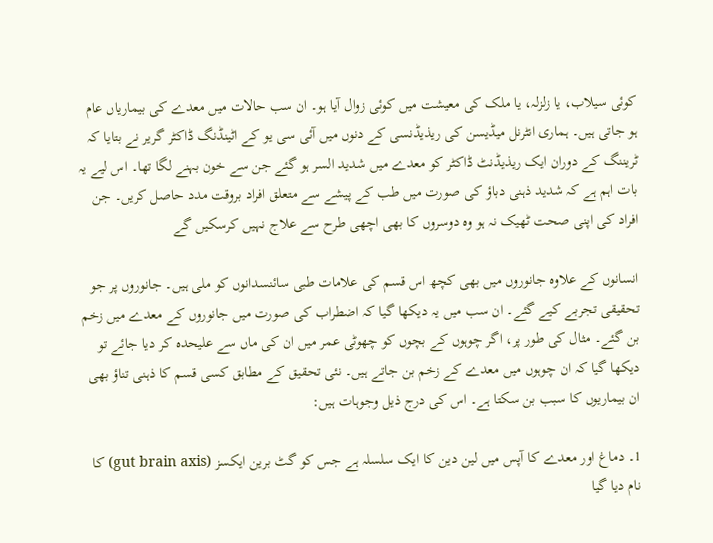کوئی سیلاب، یا زلزلہ، یا ملک کی معیشت میں کوئی زوال آیا ہو۔ ان سب حالات میں معدے کی بیماریاں عام ہو جاتی ہیں۔ ہماری انٹرنل میڈیسن کی ریذیڈنسی کے دنوں میں آئی سی یو کے اٹینڈنگ ڈاکٹر گریر نے بتایا کہ ٹریننگ کے دوران ایک ریذیڈنٹ ڈاکٹر کو معدے میں شدید السر ہو گئے جن سے خون بہنے لگا تھا۔ اس لیے یہ بات اہم ہے کہ شدید ذہنی دباؤ کی صورت میں طب کے پیشے سے متعلق افراد بروقت مدد حاصل کریں۔ جن افراد کی اپنی صحت ٹھیک نہ ہو وہ دوسروں کا بھی اچھی طرح سے علاج نہیں کرسکیں گے

انسانوں کے علاوہ جانوروں میں بھی کچھ اس قسم کی علامات طبی سائنسدانوں کو ملی ہیں۔ جانوروں پر جو تحقیقی تجربے کیے گئے۔ ان سب میں یہ دیکھا گیا کہ اضطراب کی صورت میں جانوروں کے معدے میں زخم بن گئے۔ مثال کی طور پر، اگر چوہوں کے بچوں کو چھوٹی عمر میں ان کی ماں سے علیحدہ کر دیا جائے تو دیکھا گیا کہ ان چوہوں میں معدے کے زخم بن جاتے ہیں۔ نئی تحقیق کے مطابق کسی قسم کا ذہنی تناؤ بھی ان بیماریوں کا سبب بن سکتا ہے۔ اس کی درج ذیل وجوہات ہیں:

1۔ دماغ اور معدے کا آپس میں لین دین کا ایک سلسلہ ہے جس کو گٹ برین ایکسز (gut brain axis) کا نام دیا گیا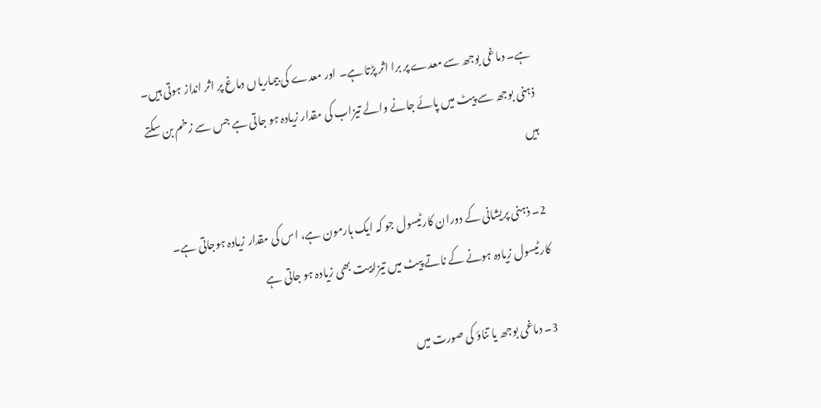ہے۔ دماغی بوجھ سے معدے پر برا اثر پڑتا ہے۔ اور معدے کی بیماریاں دماغ پر اثر انداز ہوتی ہیں۔ ذہنی بوجھ سے پیٹ میں پائے جانے والے تیزاب کی مقدار زیادہ ہو جاتی ہے جس سے زخم بن سکتے ہیں

2۔ ذہنی پریشانی کے دوران کارٹیسول جو کہ ایک ہارمون ہے، اس کی مقدار زیادہ ہوجاتی ہے۔ کارٹیسول زیادہ ہونے کے ناتے پیٹ میں تیزابیت بھی زیادہ ہو جاتی ہے

3۔ دماغی بوجھ یا تناؤ کی صورت میں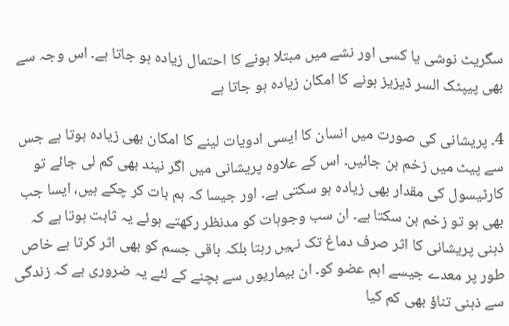سگریٹ نوشی یا کسی اور نشے میں مبتلا ہونے کا احتمال زیادہ ہو جاتا ہے۔ اس وجہ سے بھی پیپٹک السر ڈیزیز ہونے کا امکان زیادہ ہو جاتا ہے

4۔ پریشانی کی صورت میں انسان کا ایسی ادویات لینے کا امکان بھی زیادہ ہوتا ہے جس سے پیٹ میں زخم بن جائیں۔ اس کے علاوہ پریشانی میں اگر نیند بھی کم لی جائے تو کارٹیسول کی مقدار بھی زیادہ ہو سکتی ہے۔ اور جیسا کہ ہم بات کر چکے ہیں، ایسا جب بھی ہو تو زخم بن سکتا ہے۔ ان سب وجوہات کو مدنظر رکھتے ہوئے یہ ثابت ہوتا ہے کہ ذہنی پریشانی کا اثر صرف دماغ تک نہیں رہتا بلکہ باقی جسم کو بھی اثر کرتا ہے خاص طور پر معدے جیسے اہم عضو کو۔ ان بیماریوں سے بچنے کے لئے یہ ضروری ہے کہ زندگی سے ذہنی تناؤ بھی کم کیا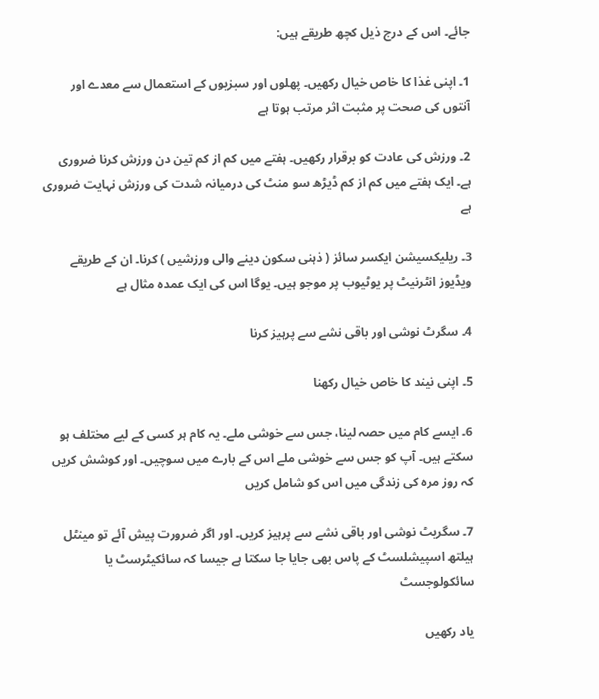جائے۔ اس کے درج ذیل کچھ طریقے ہیں:

1۔ اپنی غذا کا خاص خیال رکھیں۔ پھلوں اور سبزیوں کے استعمال سے معدے اور آنتوں کی صحت پر مثبت اثر مرتب ہوتا ہے

2۔ ورزش کی عادت کو برقرار رکھیں۔ ہفتے میں کم از کم تین دن ورزش کرنا ضروری ہے۔ ایک ہفتے میں کم از کم ڈیڑھ سو منٹ کی درمیانہ شدت کی ورزش نہایت ضروری ہے

3۔ ریلیکسیشن ایکسر سائز ( ذہنی سکون دینے والی ورزشیں ) کرنا۔ ان کے طریقے ویڈیوز انٹرنیٹ پر یوٹیوب پر موجو ہیں۔ یوگا اس کی ایک عمدہ مثال ہے

4۔ سگرٹ نوشی اور باقی نشے سے پرہیز کرنا

5۔ اپنی نیند کا خاص خیال رکھنا

6۔ ایسے کام میں حصہ لینا، جس سے خوشی ملے۔ یہ کام ہر کسی کے لیے مختلف ہو سکتے ہیں۔ آپ کو جس سے خوشی ملے اس کے بارے میں سوچیں۔ اور کوشش کریں کہ روز مرہ کی زندگی میں اس کو شامل کریں

7۔ سگریٹ نوشی اور باقی نشے سے پرہیز کریں۔ اور اگر ضرورت پیش آئے تو مینٹل ہیلتھ اسپیشلسٹ کے پاس بھی جایا جا سکتا ہے جیسا کہ سائکیٹرسٹ یا سائکولوجسٹ

یاد رکھیں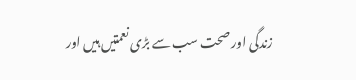زندگی اور صحت سب سے بڑی نعمتیں ہیں اور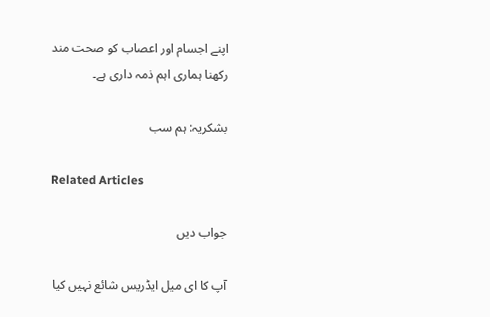اپنے اجسام اور اعصاب کو صحت مند رکھنا ہماری اہم ذمہ داری ہے۔

بشکریہ: ہم سب

Related Articles

جواب دیں

آپ کا ای میل ایڈریس شائع نہیں کیا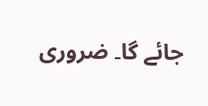جائے گا۔ ضروری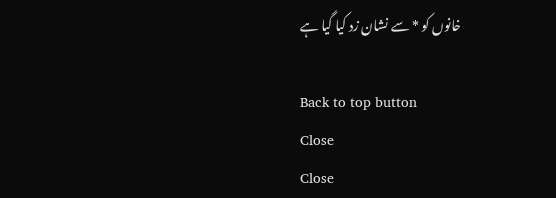خانوں کو * سے نشان زد کیا گیا ہے

Back to top button
Close
Close